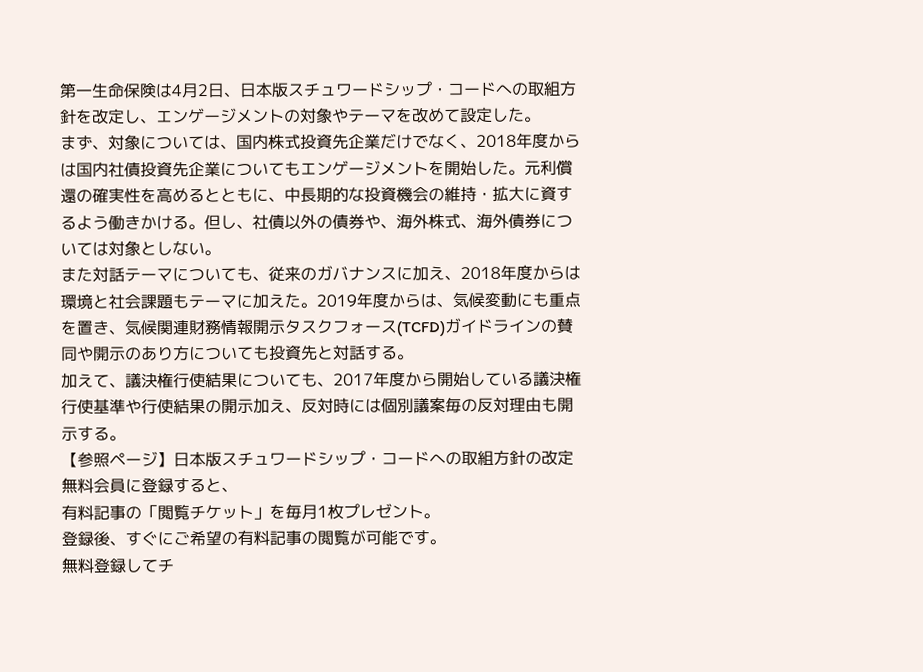第一生命保険は4月2日、日本版スチュワードシップ・コードへの取組方針を改定し、エンゲージメントの対象やテーマを改めて設定した。
まず、対象については、国内株式投資先企業だけでなく、2018年度からは国内社債投資先企業についてもエンゲージメントを開始した。元利償還の確実性を高めるとともに、中長期的な投資機会の維持・拡大に資するよう働きかける。但し、社債以外の債券や、海外株式、海外債券については対象としない。
また対話テーマについても、従来のガバナンスに加え、2018年度からは環境と社会課題もテーマに加えた。2019年度からは、気候変動にも重点を置き、気候関連財務情報開示タスクフォース(TCFD)ガイドラインの賛同や開示のあり方についても投資先と対話する。
加えて、議決権行使結果についても、2017年度から開始している議決権行使基準や行使結果の開示加え、反対時には個別議案毎の反対理由も開示する。
【参照ページ】日本版スチュワードシップ・コードへの取組方針の改定
無料会員に登録すると、
有料記事の「閲覧チケット」を毎月1枚プレゼント。
登録後、すぐにご希望の有料記事の閲覧が可能です。
無料登録してチ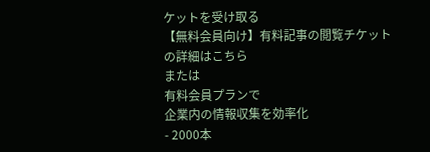ケットを受け取る
【無料会員向け】有料記事の閲覧チケットの詳細はこちら
または
有料会員プランで
企業内の情報収集を効率化
- 2000本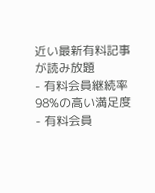近い最新有料記事が読み放題
- 有料会員継続率98%の高い満足度
- 有料会員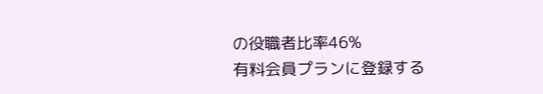の役職者比率46%
有料会員プランに登録する